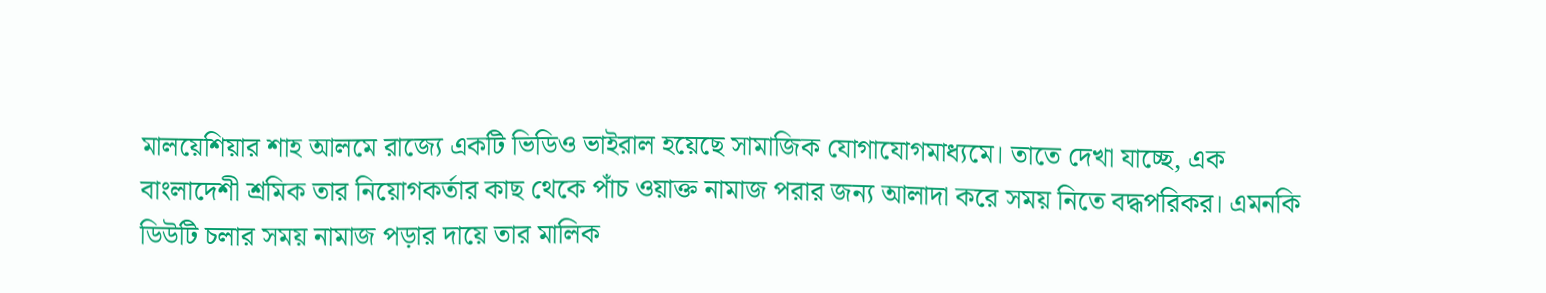মালয়েশিয়ার শাহ আলমে রাজ্যে একটি ভিডিও ভাইরাল হয়েছে সামাজিক যোগাযোগমাধ্যমে। তাতে দেখা যাচ্ছে, এক বাংলাদেশী শ্রমিক তার নিয়োগকর্তার কাছ থেকে পাঁচ ওয়াক্ত নামাজ পরার জন্য আলাদা করে সময় নিতে বদ্ধপরিকর। এমনকি ডিউটি চলার সময় নামাজ পড়ার দায়ে তার মালিক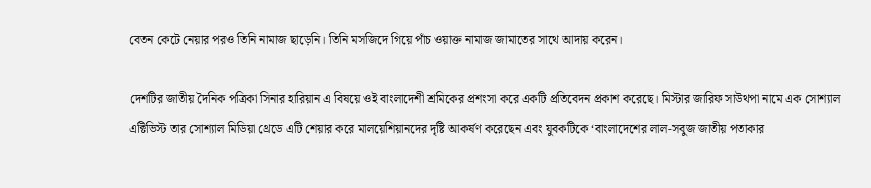বেতন কেটে নেয়ার পরও তিনি নামাজ ছাড়েনি। তিনি মসজিদে গিয়ে পাঁচ ওয়াক্ত নামাজ জামাতের সাথে আদায় করেন।

দেশটির জাতীয় দৈনিক পত্রিকা সিনার হারিয়ান এ বিষয়ে ওই বাংলাদেশী শ্রমিকের প্রশংসা করে একটি প্রতিবেদন প্রকাশ করেছে। মিস্টার জারিফ সাউথপা নামে এক সোশ্যাল এক্টিভিস্ট তার সোশ্যাল মিডিয়া থ্রেডে এটি শেয়ার করে মালয়েশিয়ানদের দৃষ্টি আকর্ষণ করেছেন এবং যুবকটিকে ‘বাংলাদেশের লাল-সবুজ জাতীয় পতাকার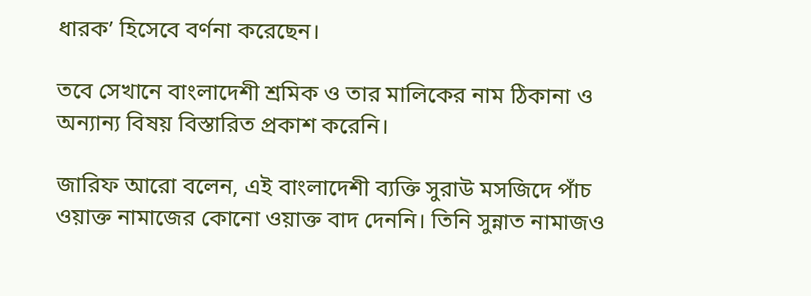ধারক’ হিসেবে বর্ণনা করেছেন।

তবে সেখানে বাংলাদেশী শ্রমিক ও তার মালিকের নাম ঠিকানা ও অন্যান্য বিষয় বিস্তারিত প্রকাশ করেনি।

জারিফ আরো বলেন, এই বাংলাদেশী ব্যক্তি সুরাউ মসজিদে পাঁচ ওয়াক্ত নামাজের কোনো ওয়াক্ত বাদ দেননি। তিনি সুন্নাত নামাজও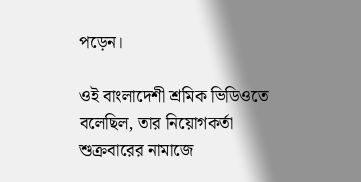পড়েন।

ওই বাংলাদেশী শ্রমিক ভিডিওতে বলেছিল, তার নিয়োগকর্তা শুক্রবারের নামাজে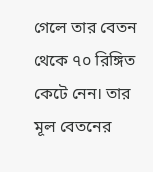গেলে তার বেতন থেকে ৭০ রিঙ্গিত কেটে নেন। তার মূল বেতনের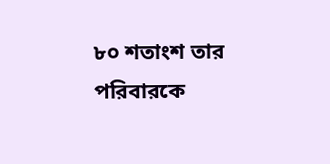৮০ শতাংশ তার পরিবারকে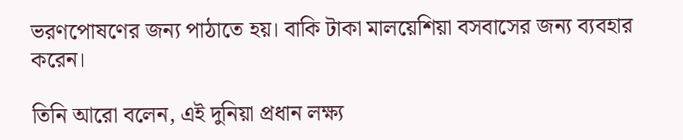ভরণপোষণের জন্য পাঠাতে হয়। বাকি টাকা মালয়েশিয়া বসবাসের জন্য ব্যবহার করেন।

তিনি আরো বলেন, এই দুনিয়া প্রধান লক্ষ্য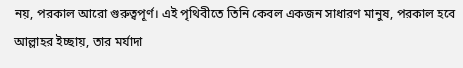নয়, পরকাল আরো গুরুত্বপূর্ণ। এই পৃথিবীতে তিনি কেবল একজন সাধারণ মানুষ, পরকাল হবে আল্লাহর ইচ্ছায়, তার মর্যাদা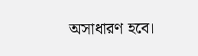অসাধারণ হবে।